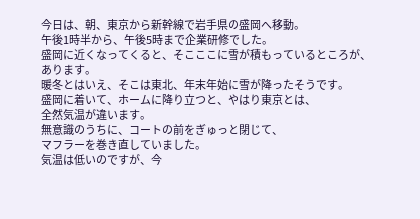今日は、朝、東京から新幹線で岩手県の盛岡へ移動。
午後1時半から、午後5時まで企業研修でした。
盛岡に近くなってくると、そこここに雪が積もっているところが、あります。
暖冬とはいえ、そこは東北、年末年始に雪が降ったそうです。
盛岡に着いて、ホームに降り立つと、やはり東京とは、
全然気温が違います。
無意識のうちに、コートの前をぎゅっと閉じて、
マフラーを巻き直していました。
気温は低いのですが、今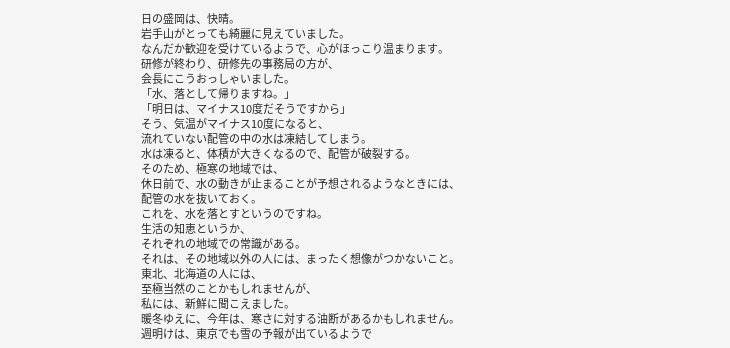日の盛岡は、快晴。
岩手山がとっても綺麗に見えていました。
なんだか歓迎を受けているようで、心がほっこり温まります。
研修が終わり、研修先の事務局の方が、
会長にこうおっしゃいました。
「水、落として帰りますね。」
「明日は、マイナス10度だそうですから」
そう、気温がマイナス10度になると、
流れていない配管の中の水は凍結してしまう。
水は凍ると、体積が大きくなるので、配管が破裂する。
そのため、極寒の地域では、
休日前で、水の動きが止まることが予想されるようなときには、
配管の水を抜いておく。
これを、水を落とすというのですね。
生活の知恵というか、
それぞれの地域での常識がある。
それは、その地域以外の人には、まったく想像がつかないこと。
東北、北海道の人には、
至極当然のことかもしれませんが、
私には、新鮮に聞こえました。
暖冬ゆえに、今年は、寒さに対する油断があるかもしれません。
週明けは、東京でも雪の予報が出ているようで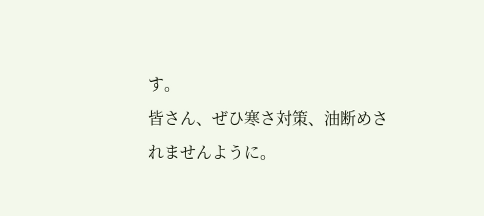す。
皆さん、ぜひ寒さ対策、油断めされませんように。